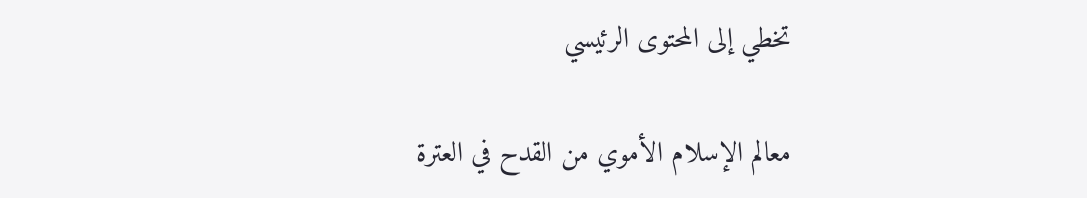تخطي إلى المحتوى الرئيسي

معالم الإسلام الأموي من القدح في العترة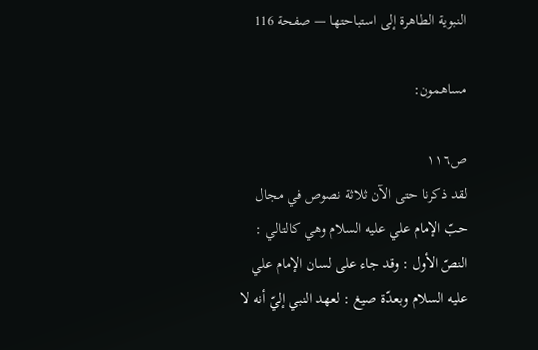النبوية الطاهرة إلى استباحتها — صفحة 116

مساهمون:

ص١١٦
لقد ذكرنا حتى الآن ثلاثة نصوص في مجال حبّ الإمام علي عليه السلام وهي كالتالي : النصّ الأول : وقد جاء على لسان الإمام علي عليه السلام وبعدّة صيغ : لعهد النبي إليّ أنه لا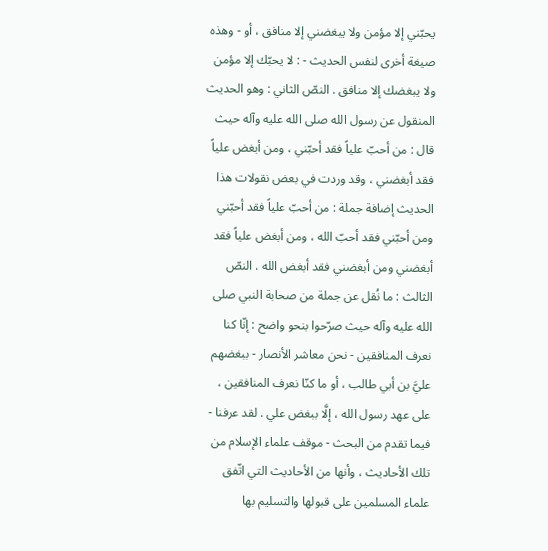يحبّني إلا مؤمن ولا يبغضني إلا منافق ، أو - وهذه صيغة أخرى لنفس الحديث - : لا يحبّك إلا مؤمن ولا يبغضك إلا منافق . النصّ الثاني : وهو الحديث المنقول عن رسول الله صلى الله عليه وآله حيث قال : من أحبّ علياً فقد أحبّني ، ومن أبغض علياً فقد أبغضني ، وقد وردت في بعض نقولات هذا الحديث إضافة جملة : من أحبّ علياً فقد أحبّني ومن أحبّني فقد أحبّ الله ، ومن أبغض علياً فقد أبغضني ومن أبغضني فقد أبغض الله . النصّ الثالث : ما نُقل عن جملة من صحابة النبي صلى الله عليه وآله حيث صرّحوا بنحو واضح : إنّا كنا نعرف المنافقين - نحن معاشر الأنصار - ببغضهم عليَّ بن أبي طالب ، أو ما كنّا نعرف المنافقين ، على عهد رسول الله ، إلَّا ببغض علي . لقد عرفنا - فيما تقدم من البحث - موقف علماء الإسلام من تلك الأحاديث ، وأنها من الأحاديث التي اتّفق علماء المسلمين على قبولها والتسليم بها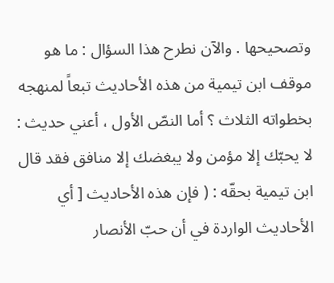وتصحيحها . والآن نطرح هذا السؤال : ما هو موقف ابن تيمية من هذه الأحاديث تبعاً لمنهجه بخطواته الثلاث ؟ أما النصّ الأول ، أعني حديث : لا يحبّك إلا مؤمن ولا يبغضك إلا منافق فقد قال ابن تيمية بحقّه : ( فإن هذه الأحاديث [ أي الأحاديث الواردة في أن حبّ الأنصار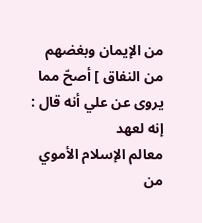من الإيمان وبغضهم من النفاق ] أصحّ مما يروى عن علي أنه قال : إنه لعهد
معالم الإسلام الأموي من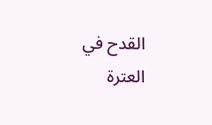القدح في العترة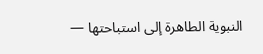النبوية الطاهرة إلى استباحتها —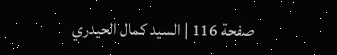صفحة 116 | السيد كمال الحيدري